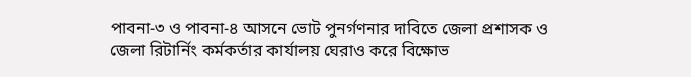পাবনা-৩ ও পাবনা-৪ আসনে ভোট পুনর্গণনার দাবিতে জেলা প্রশাসক ও জেলা রিটার্নিং কর্মকর্তার কার্যালয় ঘেরাও করে বিক্ষোভ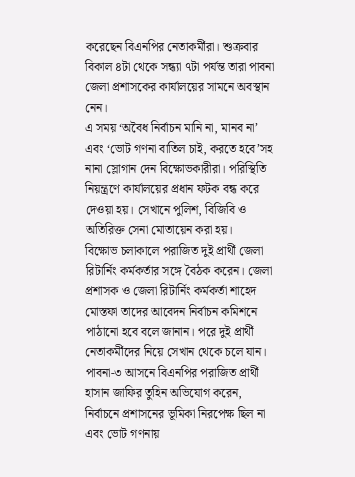করেছেন বিএনপির নেতাকর্মীরা। শুক্রবার বিকাল ৪টা থেকে সন্ধ্যা ৭টা পর্যন্ত তারা পাবনা জেলা প্রশাসকের কার্যালয়ের সামনে অবস্থান নেন।
এ সময় ‘অবৈধ নির্বাচন মানি না, মানব না’ এবং ‘ভোট গণনা বাতিল চাই, করতে হবে’সহ নানা স্লোগান দেন বিক্ষোভকারীরা। পরিস্থিতি নিয়ন্ত্রণে কার্যালয়ের প্রধান ফটক বন্ধ করে দেওয়া হয়। সেখানে পুলিশ, বিজিবি ও অতিরিক্ত সেনা মোতায়েন করা হয়।
বিক্ষোভ চলাকালে পরাজিত দুই প্রার্থী জেলা রিটার্নিং কর্মকর্তার সঙ্গে বৈঠক করেন। জেলা প্রশাসক ও জেলা রিটার্নিং কর্মকর্তা শাহেদ মোস্তফা তাদের আবেদন নির্বাচন কমিশনে পাঠানো হবে বলে জানান। পরে দুই প্রার্থী নেতাকর্মীদের নিয়ে সেখান থেকে চলে যান।
পাবনা-৩ আসনে বিএনপির পরাজিত প্রার্থী হাসান জাফির তুহিন অভিযোগ করেন, নির্বাচনে প্রশাসনের ভূমিকা নিরপেক্ষ ছিল না এবং ভোট গণনায়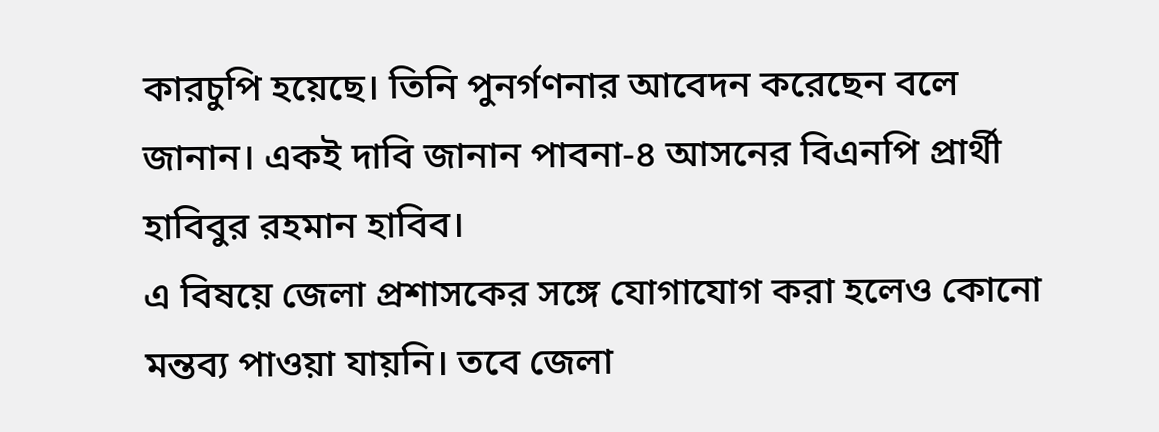কারচুপি হয়েছে। তিনি পুনর্গণনার আবেদন করেছেন বলে জানান। একই দাবি জানান পাবনা-৪ আসনের বিএনপি প্রার্থী হাবিবুর রহমান হাবিব।
এ বিষয়ে জেলা প্রশাসকের সঙ্গে যোগাযোগ করা হলেও কোনো মন্তব্য পাওয়া যায়নি। তবে জেলা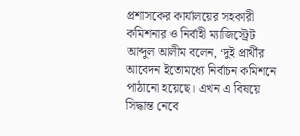প্রশাসকের কার্যালয়ের সহকারী কমিশনার ও নির্বাহী ম্যাজিস্ট্রেট আব্দুল আলীম বলেন, ‘দুই প্রার্থীর আবেদন ইতোমধ্যে নির্বাচন কমিশনে পাঠানো হয়েছে। এখন এ বিষয়ে সিদ্ধান্ত নেবে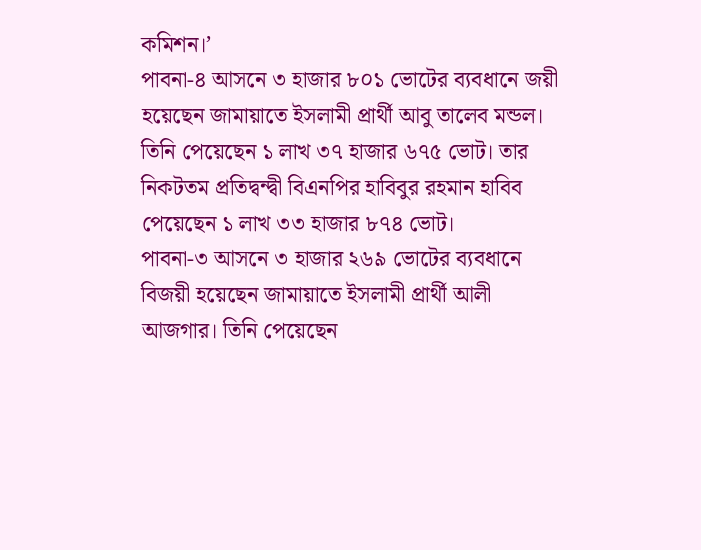কমিশন।’
পাবনা-৪ আসনে ৩ হাজার ৮০১ ভোটের ব্যবধানে জয়ী হয়েছেন জামায়াতে ইসলামী প্রার্থী আবু তালেব মন্ডল। তিনি পেয়েছেন ১ লাখ ৩৭ হাজার ৬৭৫ ভোট। তার নিকটতম প্রতিদ্বন্দ্বী বিএনপির হাবিবুর রহমান হাবিব পেয়েছেন ১ লাখ ৩৩ হাজার ৮৭৪ ভোট।
পাবনা-৩ আসনে ৩ হাজার ২৬৯ ভোটের ব্যবধানে বিজয়ী হয়েছেন জামায়াতে ইসলামী প্রার্থী আলী আজগার। তিনি পেয়েছেন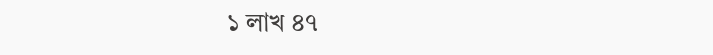১ লাখ ৪৭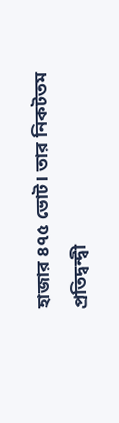হাজার ৪৭৫ ভোট। তার নিকটতম প্রতিদ্বন্দ্বী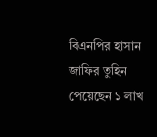বিএনপির হাসান জাফির তুহিন পেয়েছেন ১ লাখ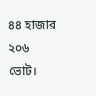৪৪ হাজার ২০৬ ভোট।